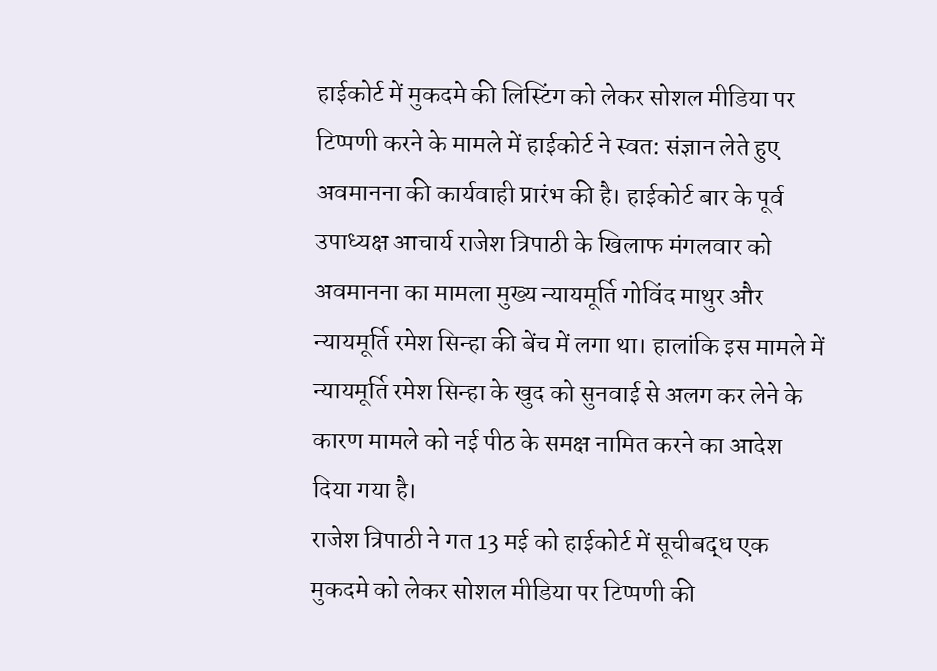हाईकोर्ट में मुकदमे की लिस्टिंग को लेकर सोशल मीडिया पर टिप्पणी करने के मामले में हाईकोर्ट ने स्वत: संज्ञान लेते हुए अवमानना की कार्यवाही प्रारंभ की है। हाईकोर्ट बार के पूर्व उपाध्यक्ष आचार्य राजेश त्रिपाठी के खिलाफ मंगलवार को अवमानना का मामला मुख्य न्यायमूर्ति गोविंद माथुर और न्यायमूर्ति रमेश सिन्हा की बेंच में लगा था। हालांकि इस मामले में न्यायमूर्ति रमेश सिन्हा के खुद को सुनवाई से अलग कर लेने के कारण मामले को नई पीठ के समक्ष नामित करने का आदेश दिया गया है।
राजेश त्रिपाठी ने गत 13 मई को हाईकोर्ट में सूचीबद्ध एक मुकदमे को लेकर सोशल मीडिया पर टिप्पणी की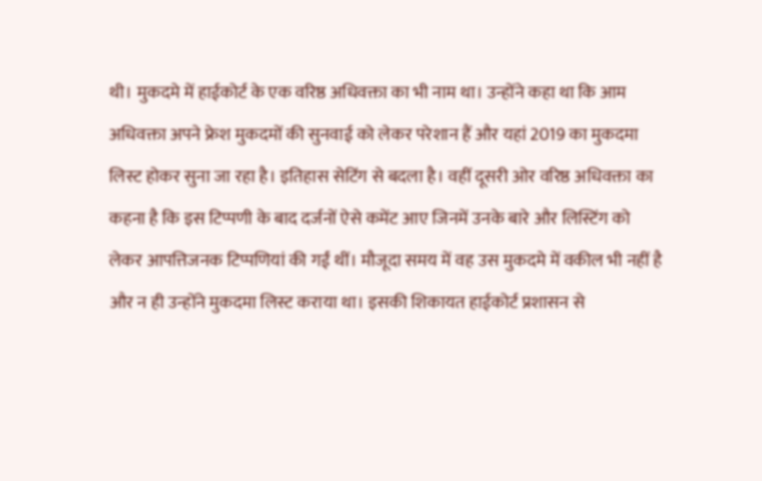थी। मुकदमे में हाईकोर्ट के एक वरिष्ठ अधिवक्ता का भी नाम था। उन्होंने कहा था कि आम अधिवक्ता अपने फ्रेश मुकदमों की सुनवाई को लेकर परेशान हैं और यहां 2019 का मुकदमा लिस्ट होकर सुना जा रहा है। इतिहास सेटिंग से बदला है। वहीं दूसरी ओर वरिष्ठ अधिवक्ता का कहना है कि इस टिप्पणी के बाद दर्जनों ऐसे कमेंट आए जिनमें उनके बारे और लिस्टिंग को लेकर आपत्तिजनक टिप्पणियां की गईं थीं। मौजूदा समय में वह उस मुकदमे में वकील भी नहीं है और न ही उन्होंने मुकदमा लिस्ट कराया था। इसकी शिकायत हाईकोर्ट प्रशासन से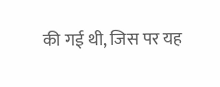की गई थी, जिस पर यह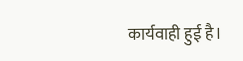कार्यवाही हुई है।